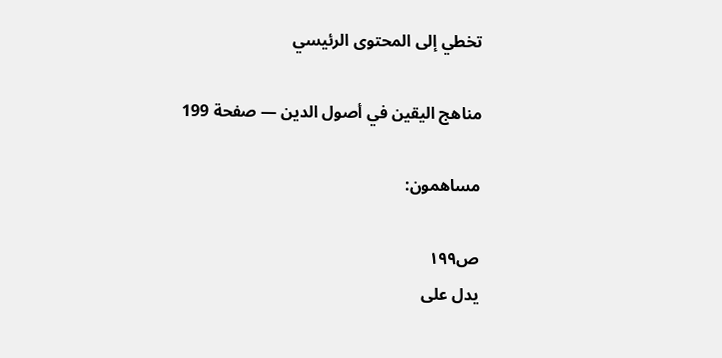تخطي إلى المحتوى الرئيسي

مناهج اليقين في أصول الدين — صفحة 199

مساهمون:

ص١٩٩
يدل على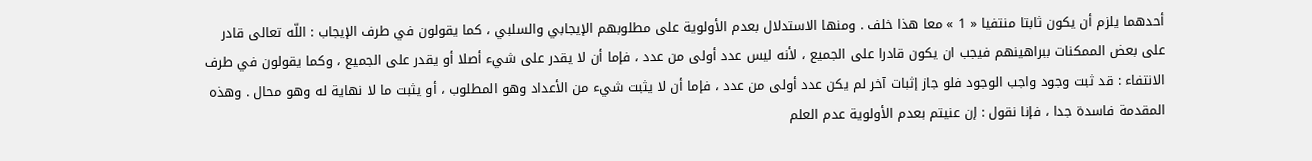أحدهما يلزم أن يكون ثابتا منتفيا « 1 » معا هذا خلف . ومنها الاستدلال بعدم الأولوية على مطلوبهم الإيجابي والسلبي ، كما يقولون في طرف الإيجاب : اللّه تعالى قادر على بعض الممكنات ببراهينهم فيجب ان يكون قادرا على الجميع ، لأنه ليس عدد أولى من عدد ، فإما أن لا يقدر على شيء أصلا أو يقدر على الجميع ، وكما يقولون في طرف الانتفاء : قد ثبت وجود واجب الوجود فلو جاز إثبات آخر لم يكن عدد أولى من عدد ، فإما أن لا يثبت شيء من الأعداد وهو المطلوب ، أو يثبت ما لا نهاية له وهو محال . وهذه المقدمة فاسدة جدا ، فإنا نقول : إن عنيتم بعدم الأولوية عدم العلم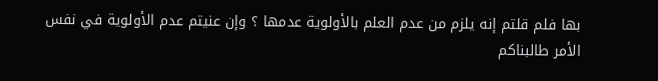بها فلم قلتم إنه يلزم من عدم العلم بالأولوية عدمها ؟ وإن عنيتم عدم الأولوية في نفس الأمر طالبناكم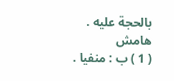بالحجة عليه .
هامش
( 1 ) ب : منفيا .